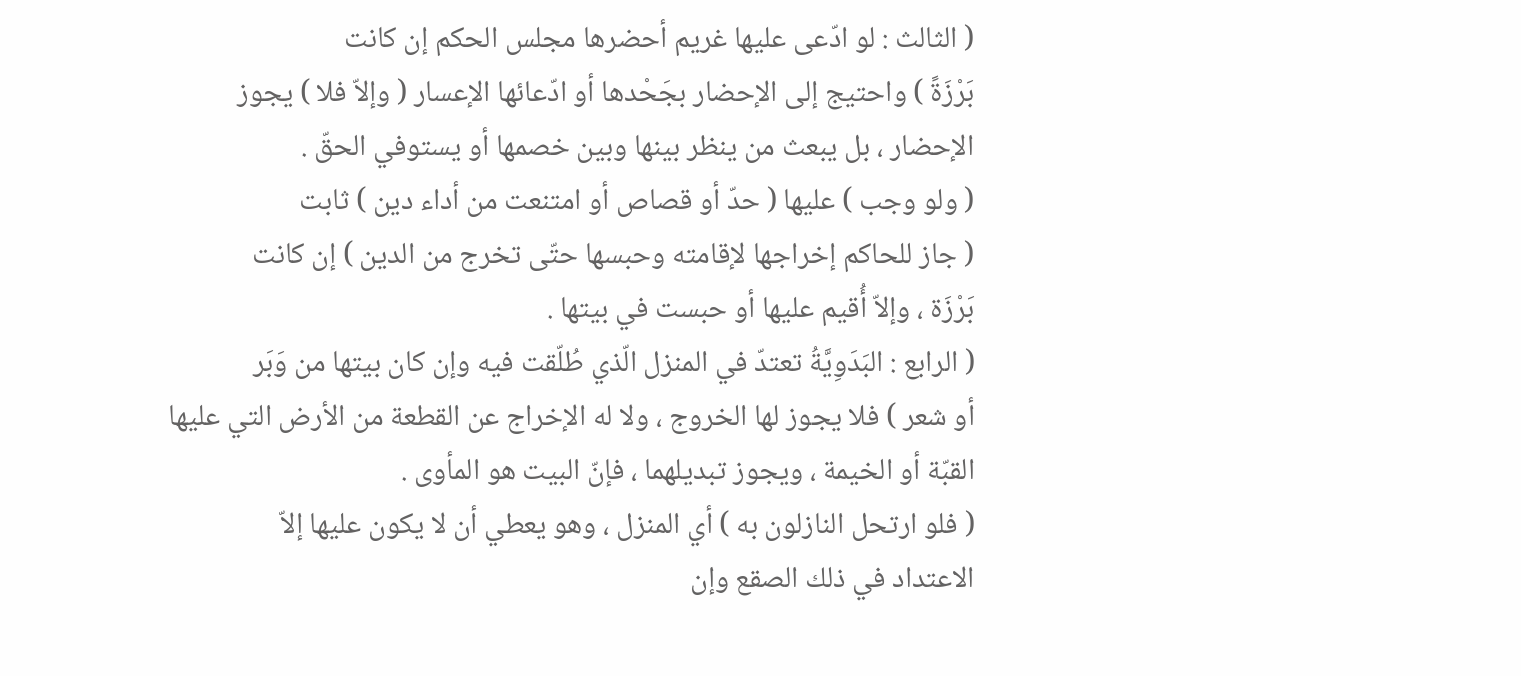( الثالث : لو ادّعى عليها غريم أحضرها مجلس الحكم إن كانت
بَرْزَةً ) واحتيج إلى الإحضار بجَحْدها أو ادّعائها الإعسار ( وإلاّ فلا ) يجوز
الإحضار ، بل يبعث من ينظر بينها وبين خصمها أو يستوفي الحقّ .
( ولو وجب ) عليها ( حدّ أو قصاص أو امتنعت من أداء دين ) ثابت
( جاز للحاكم إخراجها لإقامته وحبسها حتّى تخرج من الدين ) إن كانت
بَرْزَة ، وإلاّ أُقيم عليها أو حبست في بيتها .
( الرابع : البَدَوِيَّةُ تعتدّ في المنزل الّذي طُلّقت فيه وإن كان بيتها من وَبَر
أو شعر ) فلا يجوز لها الخروج ، ولا له الإخراج عن القطعة من الأرض التي عليها
القبّة أو الخيمة ، ويجوز تبديلهما ، فإنّ البيت هو المأوى .
( فلو ارتحل النازلون به ) أي المنزل ، وهو يعطي أن لا يكون عليها إلاّ
الاعتداد في ذلك الصقع وإن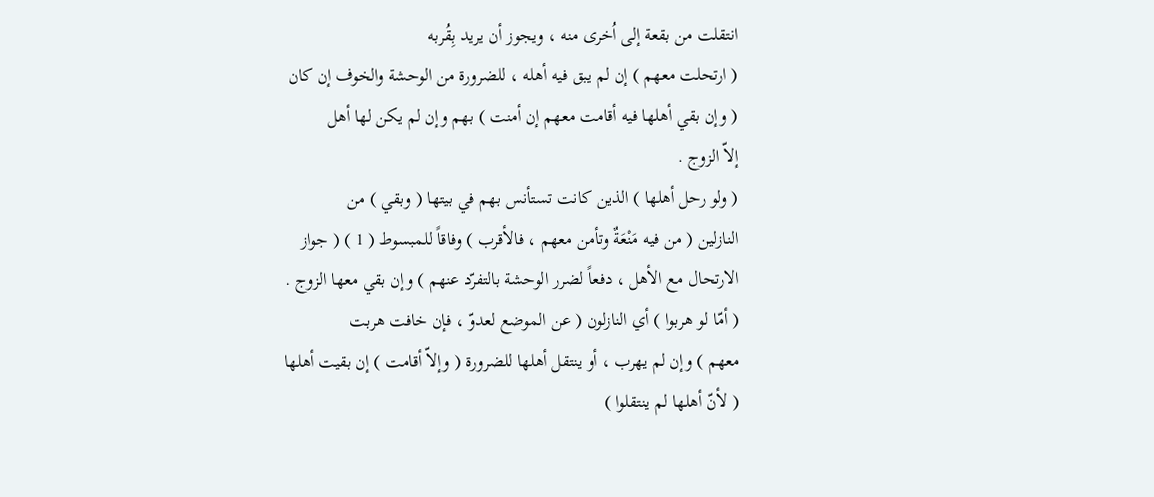انتقلت من بقعة إلى اُخرى منه ، ويجوز أن يريد بِقُربه
( ارتحلت معهم ) إن لم يبق فيه أهله ، للضرورة من الوحشة والخوف إن كان
( وإن بقي أهلها فيه أقامت معهم إن أمنت ) بهم وإن لم يكن لها أهل
إلاّ الزوج .
( ولو رحل أهلها ) الذين كانت تستأنس بهم في بيتها ( وبقي ) من
النازلين ( من فيه مَنْعَةٌ وتأمن معهم ، فالأقرب ) وفاقاً للمبسوط ( 1 ) ( جواز
الارتحال مع الأهل ، دفعاً لضرر الوحشة بالتفرّد عنهم ) وإن بقي معها الزوج .
( أمّا لو هربوا ) أي النازلون ( عن الموضع لعدوّ ، فإن خافت هربت
معهم ) وإن لم يهرب ، أو ينتقل أهلها للضرورة ( وإلاّ أقامت ) إن بقيت أهلها
( لأنّ أهلها لم ينتقلوا )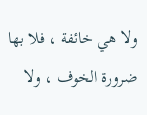ولا هي خائفة ، فلا بها ضرورة الخوف ، ولا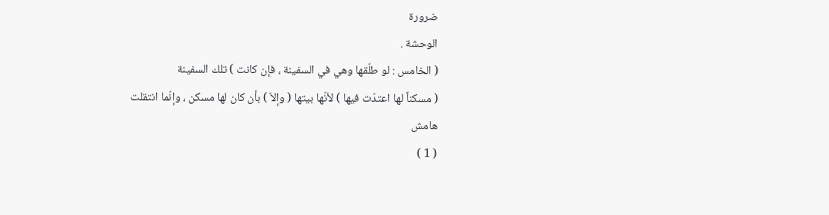ضرورة
الوحشة .
( الخامس : لو طلّقها وهي في السفينة ، فإن كانت ) تلك السفينة
( مسكناً لها اعتدّت فيها ) لأنّها بيتها ( وإلاّ ) بأن كان لها مسكن ، وإنّما انتقلت
هامش
( 1 )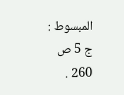المبسوط : ج 5 ص 260 .